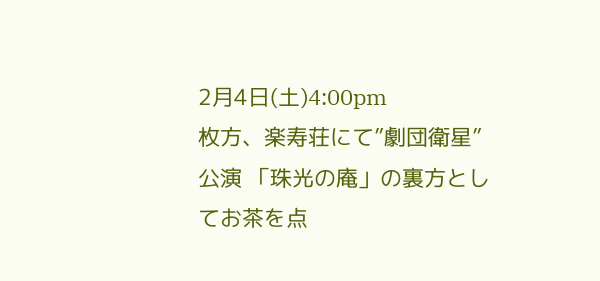2月4日(土)4:00pm
枚方、楽寿荘にて”劇団衛星”公演 「珠光の庵」の裏方としてお茶を点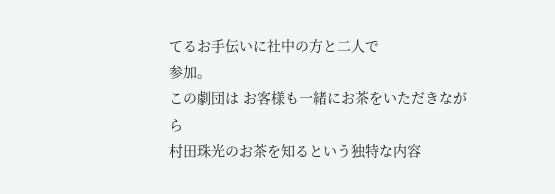てるお手伝いに社中の方と二人で
参加。
この劇団は お客様も一緒にお茶をいただきながら
村田珠光のお茶を知るという独特な内容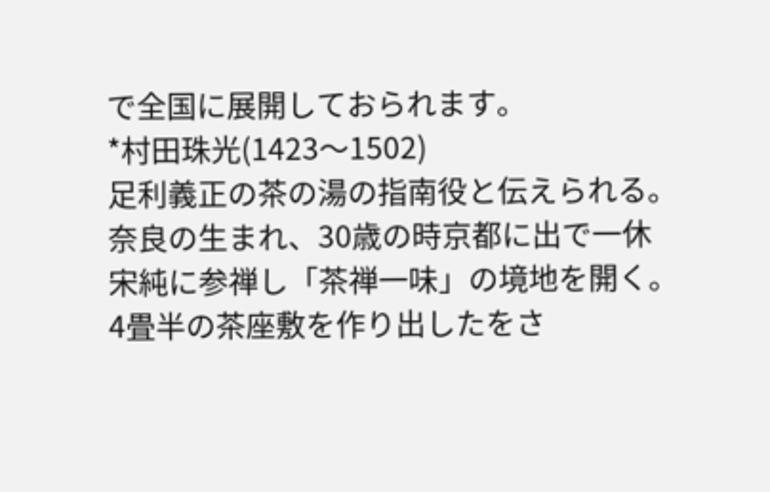で全国に展開しておられます。
*村田珠光(1423〜1502)
足利義正の茶の湯の指南役と伝えられる。
奈良の生まれ、30歳の時京都に出で一休
宋純に参禅し「茶禅一味」の境地を開く。
4畳半の茶座敷を作り出したをさ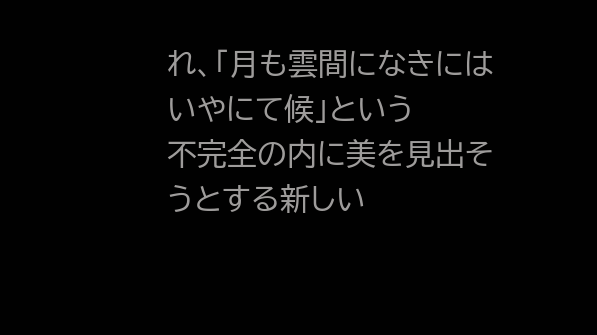れ、「月も雲間になきにはいやにて候」という
不完全の内に美を見出そうとする新しい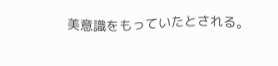美意識をもっていたとされる。